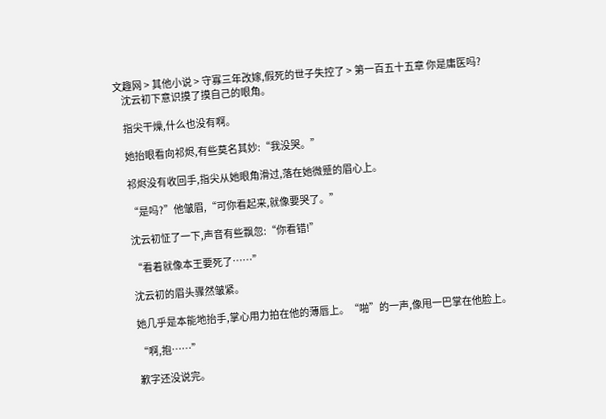文趣网 > 其他小说 > 守寡三年改嫁,假死的世子失控了 > 第一百五十五章 你是庸医吗?
    沈云初下意识摸了摸自己的眼角。

    指尖干燥,什么也没有啊。

    她抬眼看向祁烬,有些莫名其妙:“我没哭。”

    祁烬没有收回手,指尖从她眼角滑过,落在她微蹙的眉心上。

    “是吗?”他皱眉,“可你看起来,就像要哭了。”

    沈云初怔了一下,声音有些飘忽:“你看错!”

    “看着就像本王要死了……”

    沈云初的眉头骤然皱紧。

    她几乎是本能地抬手,掌心用力拍在他的薄唇上。“啪”的一声,像甩一巴掌在他脸上。

    “啊,抱……”

    歉字还没说完。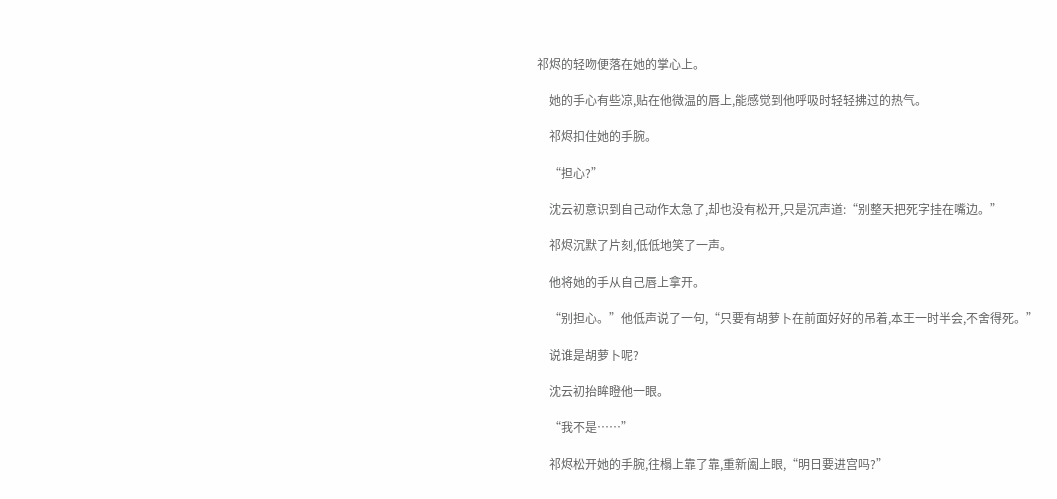祁烬的轻吻便落在她的掌心上。

    她的手心有些凉,贴在他微温的唇上,能感觉到他呼吸时轻轻拂过的热气。

    祁烬扣住她的手腕。

    “担心?”

    沈云初意识到自己动作太急了,却也没有松开,只是沉声道:“别整天把死字挂在嘴边。”

    祁烬沉默了片刻,低低地笑了一声。

    他将她的手从自己唇上拿开。

    “别担心。”他低声说了一句,“只要有胡萝卜在前面好好的吊着,本王一时半会,不舍得死。”

    说谁是胡萝卜呢?

    沈云初抬眸瞪他一眼。

    “我不是……”

    祁烬松开她的手腕,往榻上靠了靠,重新阖上眼,“明日要进宫吗?”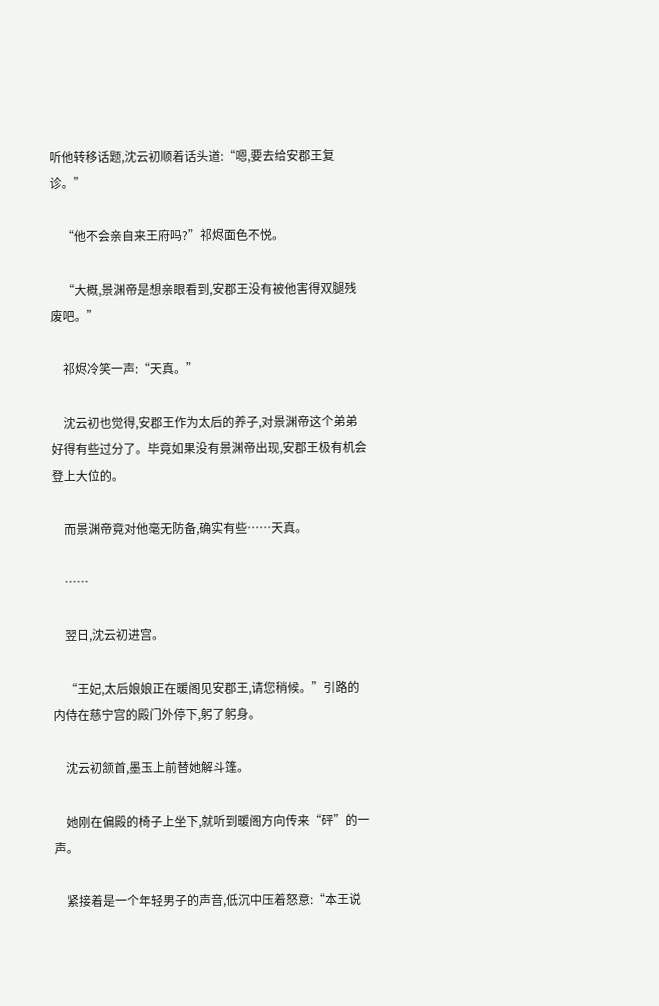听他转移话题,沈云初顺着话头道:“嗯,要去给安郡王复诊。”

    “他不会亲自来王府吗?”祁烬面色不悦。

    “大概,景渊帝是想亲眼看到,安郡王没有被他害得双腿残废吧。”

    祁烬冷笑一声:“天真。”

    沈云初也觉得,安郡王作为太后的养子,对景渊帝这个弟弟好得有些过分了。毕竟如果没有景渊帝出现,安郡王极有机会登上大位的。

    而景渊帝竟对他毫无防备,确实有些……天真。

    ……

    翌日,沈云初进宫。

    “王妃,太后娘娘正在暖阁见安郡王,请您稍候。”引路的内侍在慈宁宫的殿门外停下,躬了躬身。

    沈云初颔首,墨玉上前替她解斗篷。

    她刚在偏殿的椅子上坐下,就听到暖阁方向传来“砰”的一声。

    紧接着是一个年轻男子的声音,低沉中压着怒意:“本王说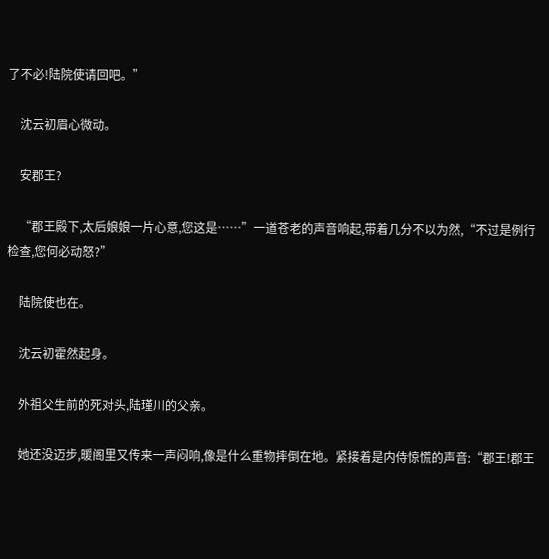了不必!陆院使请回吧。”

    沈云初眉心微动。

    安郡王?

    “郡王殿下,太后娘娘一片心意,您这是……”一道苍老的声音响起,带着几分不以为然,“不过是例行检查,您何必动怒?”

    陆院使也在。

    沈云初霍然起身。

    外祖父生前的死对头,陆瑾川的父亲。

    她还没迈步,暖阁里又传来一声闷响,像是什么重物摔倒在地。紧接着是内侍惊慌的声音:“郡王!郡王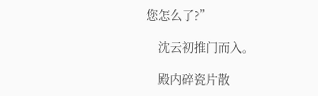您怎么了?”

    沈云初推门而入。

    殿内碎瓷片散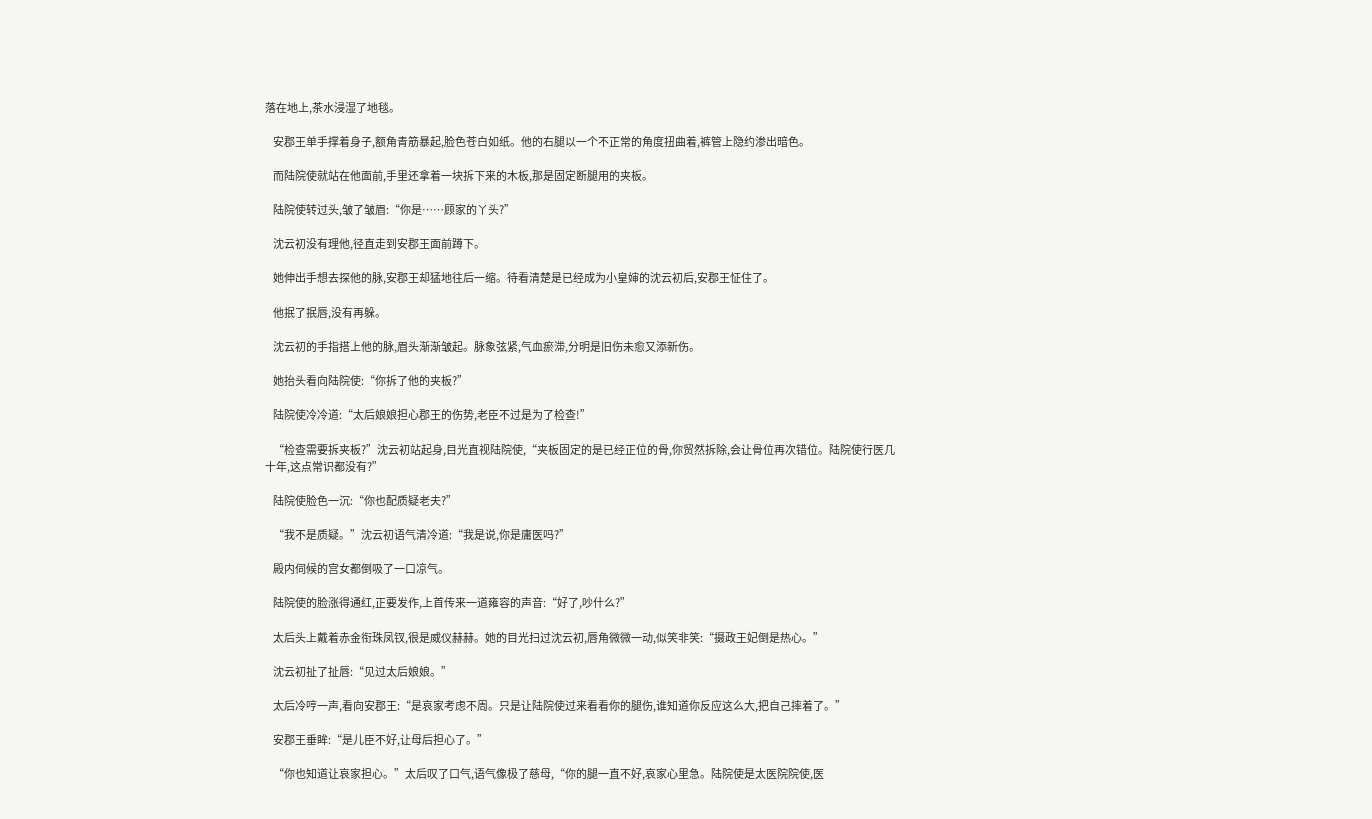落在地上,茶水浸湿了地毯。

    安郡王单手撑着身子,额角青筋暴起,脸色苍白如纸。他的右腿以一个不正常的角度扭曲着,裤管上隐约渗出暗色。

    而陆院使就站在他面前,手里还拿着一块拆下来的木板,那是固定断腿用的夹板。

    陆院使转过头,皱了皱眉:“你是……顾家的丫头?”

    沈云初没有理他,径直走到安郡王面前蹲下。

    她伸出手想去探他的脉,安郡王却猛地往后一缩。待看清楚是已经成为小皇婶的沈云初后,安郡王怔住了。

    他抿了抿唇,没有再躲。

    沈云初的手指搭上他的脉,眉头渐渐皱起。脉象弦紧,气血瘀滞,分明是旧伤未愈又添新伤。

    她抬头看向陆院使:“你拆了他的夹板?”

    陆院使冷冷道:“太后娘娘担心郡王的伤势,老臣不过是为了检查!”

    “检查需要拆夹板?”沈云初站起身,目光直视陆院使,“夹板固定的是已经正位的骨,你贸然拆除,会让骨位再次错位。陆院使行医几十年,这点常识都没有?”

    陆院使脸色一沉:“你也配质疑老夫?”

    “我不是质疑。”沈云初语气清冷道:“我是说,你是庸医吗?”

    殿内伺候的宫女都倒吸了一口凉气。

    陆院使的脸涨得通红,正要发作,上首传来一道雍容的声音:“好了,吵什么?”

    太后头上戴着赤金衔珠凤钗,很是威仪赫赫。她的目光扫过沈云初,唇角微微一动,似笑非笑:“摄政王妃倒是热心。”

    沈云初扯了扯唇:“见过太后娘娘。”

    太后冷哼一声,看向安郡王:“是哀家考虑不周。只是让陆院使过来看看你的腿伤,谁知道你反应这么大,把自己摔着了。”

    安郡王垂眸:“是儿臣不好,让母后担心了。”

    “你也知道让哀家担心。”太后叹了口气,语气像极了慈母,“你的腿一直不好,哀家心里急。陆院使是太医院院使,医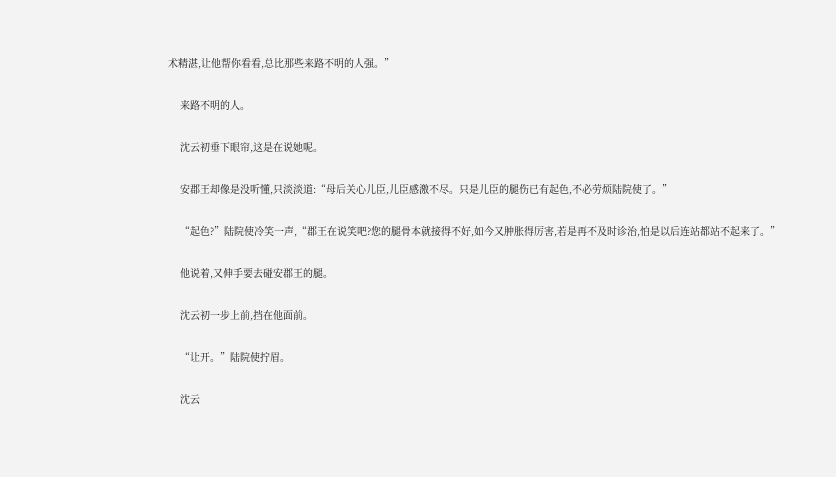术精湛,让他帮你看看,总比那些来路不明的人强。”

    来路不明的人。

    沈云初垂下眼帘,这是在说她呢。

    安郡王却像是没听懂,只淡淡道:“母后关心儿臣,儿臣感激不尽。只是儿臣的腿伤已有起色,不必劳烦陆院使了。”

    “起色?”陆院使冷笑一声,“郡王在说笑吧?您的腿骨本就接得不好,如今又肿胀得厉害,若是再不及时诊治,怕是以后连站都站不起来了。”

    他说着,又伸手要去碰安郡王的腿。

    沈云初一步上前,挡在他面前。

    “让开。”陆院使拧眉。

    沈云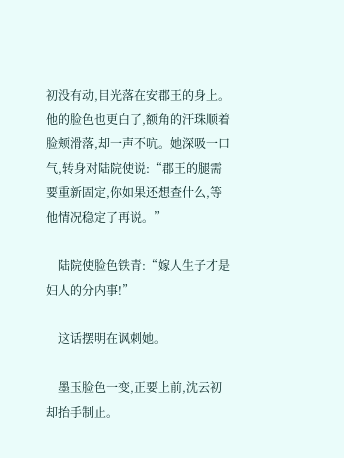初没有动,目光落在安郡王的身上。他的脸色也更白了,额角的汗珠顺着脸颊滑落,却一声不吭。她深吸一口气,转身对陆院使说:“郡王的腿需要重新固定,你如果还想查什么,等他情况稳定了再说。”

    陆院使脸色铁青:“嫁人生子才是妇人的分内事!”

    这话摆明在讽刺她。

    墨玉脸色一变,正要上前,沈云初却抬手制止。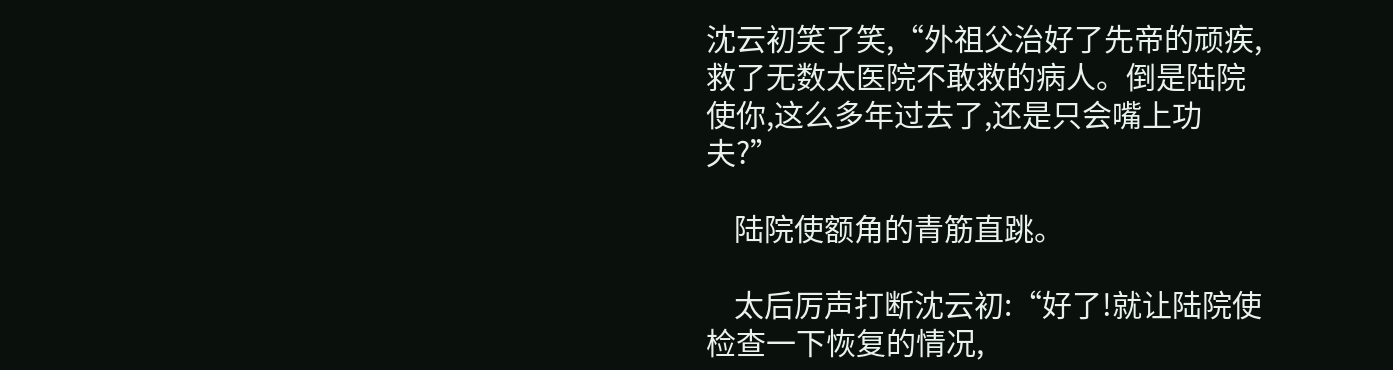沈云初笑了笑,“外祖父治好了先帝的顽疾,救了无数太医院不敢救的病人。倒是陆院使你,这么多年过去了,还是只会嘴上功夫?”

    陆院使额角的青筋直跳。

    太后厉声打断沈云初:“好了!就让陆院使检查一下恢复的情况,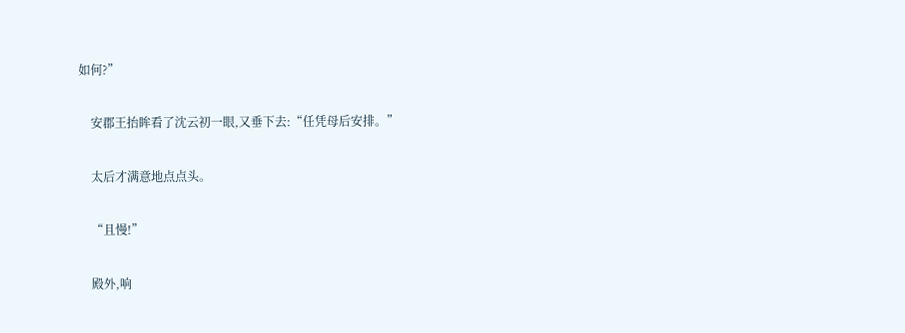如何?”

    安郡王抬眸看了沈云初一眼,又垂下去:“任凭母后安排。”

    太后才满意地点点头。

    “且慢!”

    殿外,响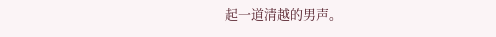起一道清越的男声。